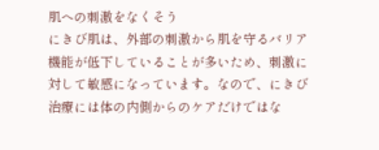肌への刺激をなくそう
にきび肌は、外部の刺激から肌を守るバリア機能が低下していることが多いため、刺激に対して敏感になっています。なので、にきび治療には体の内側からのケアだけではな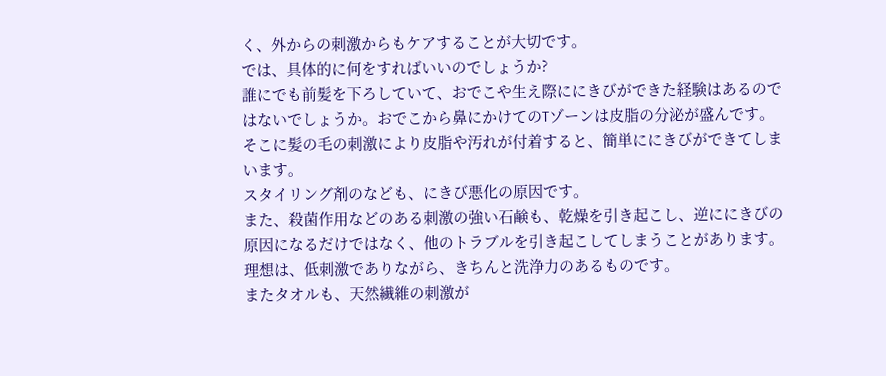く、外からの刺激からもケアすることが大切です。
では、具体的に何をすればいいのでしょうか?
誰にでも前髪を下ろしていて、おでこや生え際ににきびができた経験はあるのではないでしょうか。おでこから鼻にかけてのTゾーンは皮脂の分泌が盛んです。そこに髪の毛の刺激により皮脂や汚れが付着すると、簡単ににきびができてしまいます。
スタイリング剤のなども、にきび悪化の原因です。
また、殺菌作用などのある刺激の強い石鹸も、乾燥を引き起こし、逆ににきびの原因になるだけではなく、他のトラブルを引き起こしてしまうことがあります。理想は、低刺激でありながら、きちんと洗浄力のあるものです。
またタオルも、天然繊維の刺激が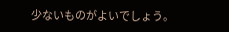少ないものがよいでしょう。